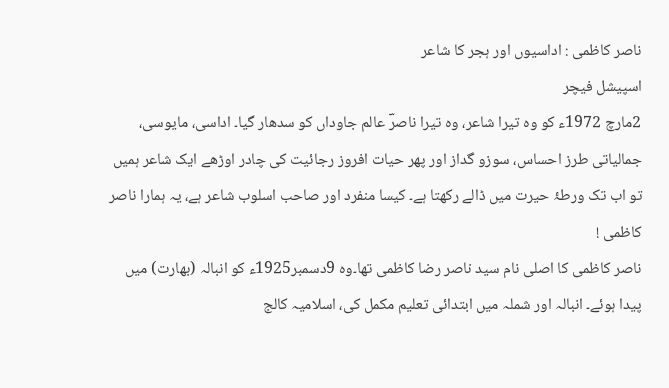ناصر کاظمی : اداسیوں اور ہجر کا شاعر
اسپیشل فیچر
2مارچ 1972ء کو وہ تیرا شاعر، وہ تیرا ناصرؔ عالم جاوداں کو سدھار گیا۔ اداسی، مایوسی، جمالیاتی طرز احساس، سوزو گداز اور پھر حیات افروز رجائیت کی چادر اوڑھے ایک شاعر ہمیں تو اب تک ورطۂ حیرت میں ڈالے رکھتا ہے۔ کیسا منفرد اور صاحب اسلوب شاعر ہے، یہ ہمارا ناصر کاظمی !
ناصر کاظمی کا اصلی نام سید ناصر رضا کاظمی تھا۔وہ 9دسمبر1925ء کو انبالہ (بھارت) میں پیدا ہوئے۔ انبالہ اور شملہ میں ابتدائی تعلیم مکمل کی، اسلامیہ کالج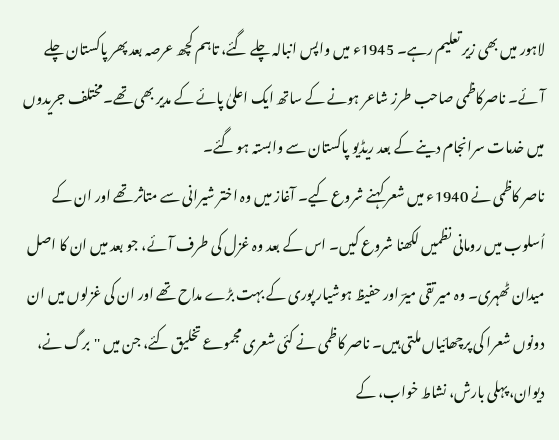لاہور میں بھی زیر تعلیم رہے۔ 1945ء میں واپس انبالہ چلے گئے، تاہم کچھ عرصہ بعد پھر پاکستان چلے آئے۔ ناصرکاظمی صاحب طرز شاعر ہونے کے ساتھ ایک اعلیٰ پائے کے مدیر بھی تھے۔مختلف جریدوں میں خدمات سرانجام دینے کے بعد ریڈیو پاکستان سے وابستہ ہو گئے۔
ناصر کاظمی نے 1940ء میں شعر کہنے شروع کیے۔ آغاز میں وہ اختر شیرانی سے متاثر تھے اور ان کے اُسلوب میں رومانی نظمیں لکھنا شروع کیں۔ اس کے بعد وہ غزل کی طرف آئے، جو بعد میں ان کا اصل میدان ٹھہری۔ وہ میر تقی میرؔ اور حفیظ ہوشیار پوری کے بہت بڑے مداح تھے اور ان کی غزلوں میں ان دونوں شعرا کی پرچھائیاں ملتی ہیں۔ ناصر کاظمی نے کئی شعری مجموعے تخلیق کئے، جن میں ''برگ نے، دیوان، پہلی بارش، نشاط خواب، کے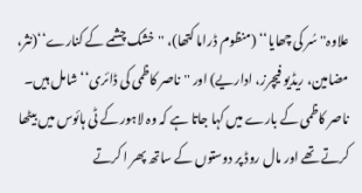علاوہ''سُر کی چھایا‘‘ (منظوم ڈراما کتھا)، ''خشک چشمے کے کنارے‘‘(نثر، مضامین، ریڈیو فیچرز، اداریے) اور ''ناصر کاظمی کی ڈائری‘‘ شامل ہیں۔ ناصر کاظمی کے بارے میں کہا جاتا ہے کہ وہ لاہور کے ٹی ہائوس میں بیٹھا کرتے تھے اور مال روڈ پر دوستوں کے ساتھ پھر ا کرتے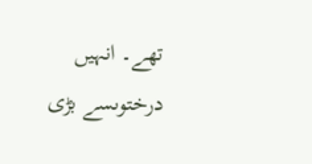تھے۔ انہیں درختوںسے بڑی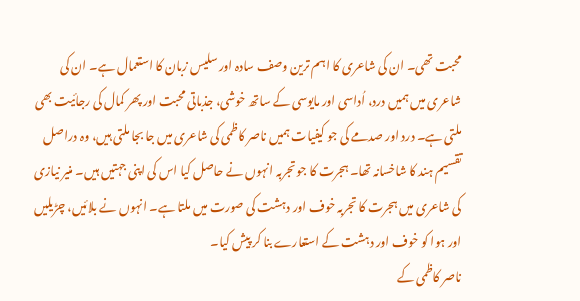محبت تھی۔ ان کی شاعری کا اہم ترین وصف سادہ اور سلیس زبان کا استعمال ہے۔ ان کی شاعری میں ہمیں درد، اُداسی اور مایوسی کے ساتھ خوشی، جذباتی محبت اور پھر کمال کی رجائیت بھی ملتی ہے۔ درد اور صدمے کی جو کیفیات ہمیں ناصر کاظمی کی شاعری میں جا بجا ملتی ہیں، وہ دراصل تقسیم ہند کا شاخسانہ تھا۔ ہجرت کا جو تجربہ انہوں نے حاصل کیا اس کی اپنی جہتیں ہیں۔ منیر نیازی کی شاعری میں ہجرت کا تجربہ خوف اور دہشت کی صورت میں ملتا ہے۔ انہوں نے بلائیں، چڑیلیں اور ہوا کو خوف اور دہشت کے استعارے بنا کر پیش کیا۔
ناصر کاظمی کے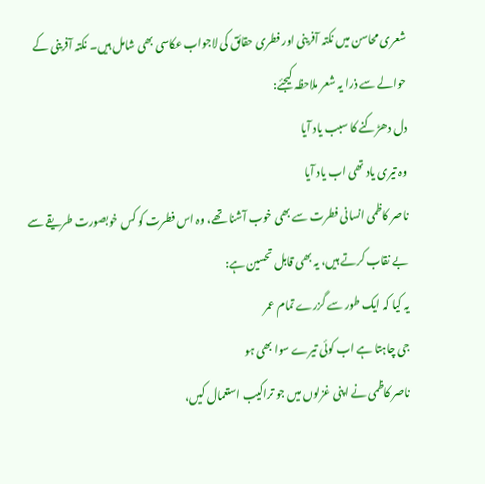شعری محاسن میں نکتہ آفرینی اور فطری حقائق کی لاجواب عکاسی بھی شامل ہیں۔ نکتہ آفرینی کے حوالے سے ذرا یہ شعر ملاحظہ کیجئے:
دل دھڑکنے کا سبب یاد آیا
وہ تیری یاد تھی اب یاد آیا
ناصر کاظمی انسانی فطرت سے بھی خوب آشنا تھے، وہ اس فطرت کو کس خوبصورت طریقے سے بے نقاب کرتے ہیں، یہ بھی قابل تحسین ہے:
یہ کیا کہ ایک طور سے گزرے تمام عمر
جی چاہتا ہے اب کوئی تیرے سوا بھی ہو
ناصر کاظمی نے اپنی غزلوں میں جو تراکیب استعمال کیں،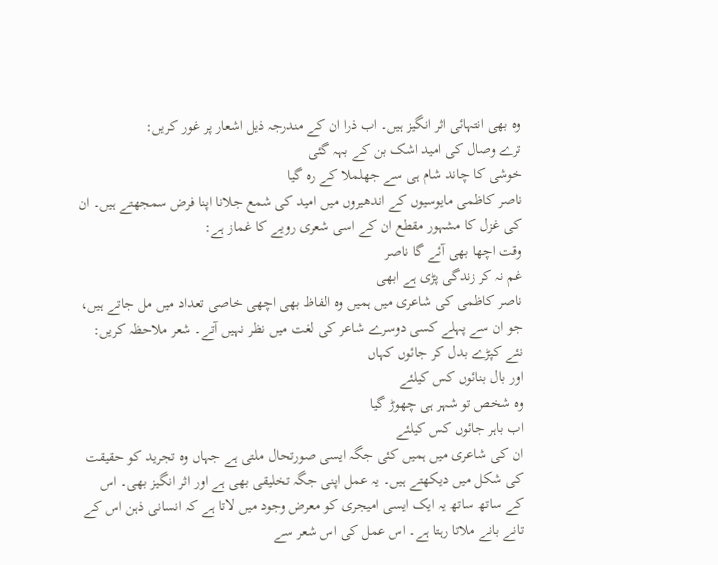وہ بھی انتہائی اثر انگیز ہیں۔ اب ذرا ان کے مندرجہ ذیل اشعار پر غور کریں:
ترے وصال کی امید اشک بن کے بہہ گئی
خوشی کا چاند شام ہی سے جھلملا کے رہ گیا
ناصر کاظمی مایوسیوں کے اندھیروں میں امید کی شمع جلانا اپنا فرض سمجھتے ہیں۔ ان کی غزل کا مشہور مقطع ان کے اسی شعری رویے کا غماز ہے:
وقت اچھا بھی آئے گا ناصر
غم نہ کر زندگی پڑی ہے ابھی
ناصر کاظمی کی شاعری میں ہمیں وہ الفاظ بھی اچھی خاصی تعداد میں مل جاتے ہیں، جو ان سے پہلے کسی دوسرے شاعر کی لغت میں نظر نہیں آتے۔ شعر ملاحظہ کریں:
نئے کپڑے بدل کر جائوں کہاں
اور بال بنائوں کس کیلئے
وہ شخص تو شہر ہی چھوڑ گیا
اب باہر جائوں کس کیلئے
ان کی شاعری میں ہمیں کئی جگہ ایسی صورتحال ملتی ہے جہاں وہ تجرید کو حقیقت کی شکل میں دیکھتے ہیں۔ یہ عمل اپنی جگہ تخلیقی بھی ہے اور اثر انگیز بھی۔ اس کے ساتھ ساتھ یہ ایک ایسی امیجری کو معرض وجود میں لاتا ہے کہ انسانی ذہن اس کے تانے بانے ملاتا رہتا ہے۔ اس عمل کی اس شعر سے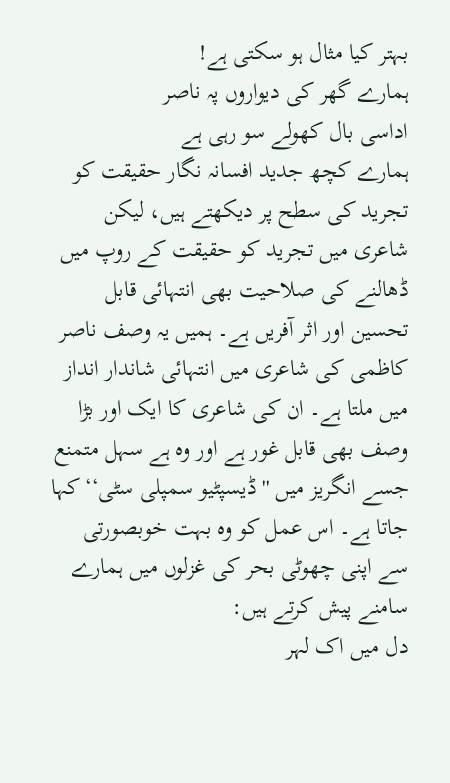بہتر کیا مثال ہو سکتی ہے!
ہمارے گھر کی دیواروں پہ ناصر
اداسی بال کھولے سو رہی ہے
ہمارے کچھ جدید افسانہ نگار حقیقت کو تجرید کی سطح پر دیکھتے ہیں، لیکن شاعری میں تجرید کو حقیقت کے روپ میں ڈھالنے کی صلاحیت بھی انتہائی قابل تحسین اور اثر آفریں ہے۔ ہمیں یہ وصف ناصر کاظمی کی شاعری میں انتہائی شاندار انداز میں ملتا ہے۔ ان کی شاعری کا ایک اور بڑا وصف بھی قابل غور ہے اور وہ ہے سہل متمنع جسے انگریز میں ''ڈیسپٹیو سمپلی سٹی‘‘کہا جاتا ہے۔ اس عمل کو وہ بہت خوبصورتی سے اپنی چھوٹی بحر کی غزلوں میں ہمارے سامنے پیش کرتے ہیں:
دل میں اک لہر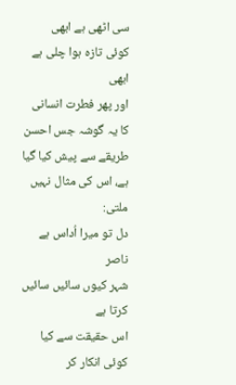سی اٹھی ہے ابھی
کوئی تازہ ہوا چلی ہے ابھی
اور پھر فطرت انسانی کا یہ گوشہ جس احسن طریقے سے پیش کیا گیا ہے، اس کی مثال نہیں ملتی:
دل تو میرا اُداس ہے ناصر
شہر کیوں سائیں سائیں کرتا ہے
اس حقیقت سے کیا کوئی انکار کر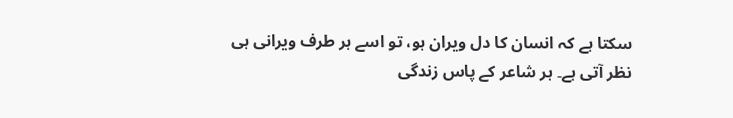سکتا ہے کہ انسان کا دل ویران ہو، تو اسے ہر طرف ویرانی ہی نظر آتی ہے۔ ہر شاعر کے پاس زندگی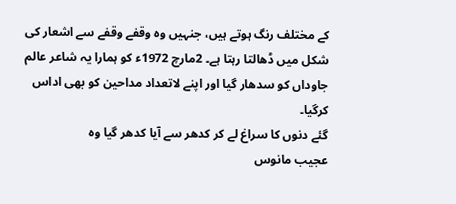کے مختلف رنگ ہوتے ہیں، جنہیں وہ وقفے وقفے سے اشعار کی شکل میں ڈھالتا رہتا ہے۔ 2مارچ 1972ء کو ہمارا یہ شاعر عالم جاوداں کو سدھار گیا اور اپنے لاتعداد مداحین کو بھی اداس کرگیا۔
گئے دنوں کا سراغ لے کر کدھر سے آیا کدھر گیا وہ
عجیب مانوس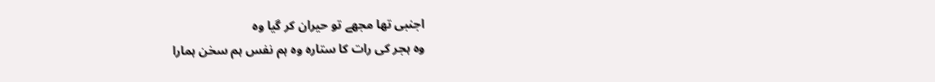اجنبی تھا مجھے تو حیران کر گیا وہ
وہ ہجر کی رات کا ستارہ وہ ہم نفس ہم سخن ہمارا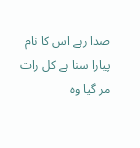صدا رہے اس کا نام پیارا سنا ہے کل رات مر گیا وہ